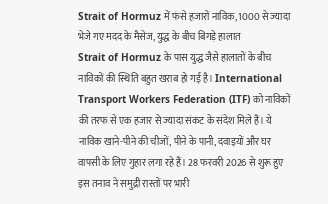Strait of Hormuz में फंसे हजारों नाविक, 1000 से ज्यादा भेजे गए मदद के मैसेज, युद्ध के बीच बिगड़े हालात
Strait of Hormuz के पास युद्ध जैसे हालातों के बीच नाविकों की स्थिति बहुत खराब हो गई है। International Transport Workers Federation (ITF) को नाविकों की तरफ से एक हजार से ज्यादा संकट के संदेश मिले हैं। ये नाविक खाने-पीने की चीजों, पीने के पानी, दवाइयों और घर वापसी के लिए गुहार लगा रहे हैं। 28 फरवरी 2026 से शुरू हुए इस तनाव ने समुद्री रास्तों पर भारी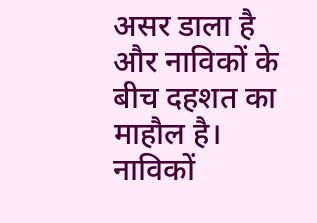असर डाला है और नाविकों के बीच दहशत का माहौल है।
नाविकों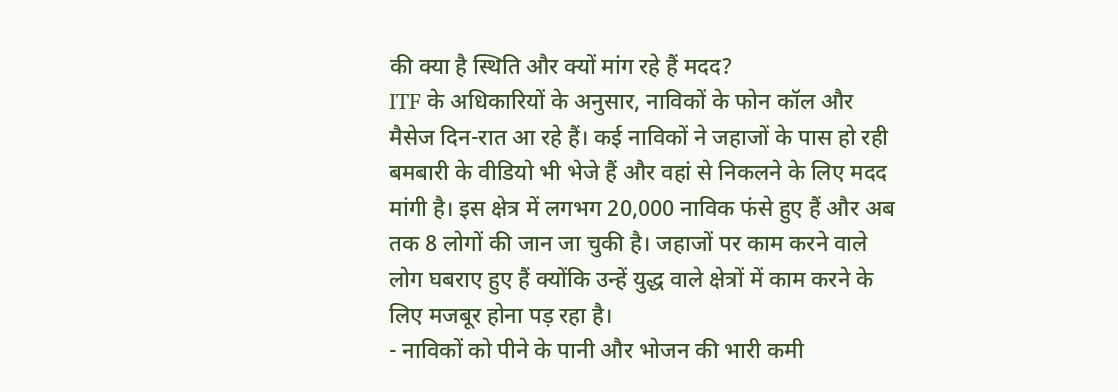की क्या है स्थिति और क्यों मांग रहे हैं मदद?
ITF के अधिकारियों के अनुसार, नाविकों के फोन कॉल और मैसेज दिन-रात आ रहे हैं। कई नाविकों ने जहाजों के पास हो रही बमबारी के वीडियो भी भेजे हैं और वहां से निकलने के लिए मदद मांगी है। इस क्षेत्र में लगभग 20,000 नाविक फंसे हुए हैं और अब तक 8 लोगों की जान जा चुकी है। जहाजों पर काम करने वाले लोग घबराए हुए हैं क्योंकि उन्हें युद्ध वाले क्षेत्रों में काम करने के लिए मजबूर होना पड़ रहा है।
- नाविकों को पीने के पानी और भोजन की भारी कमी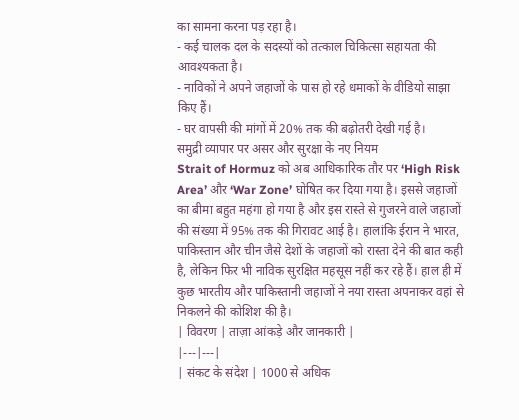का सामना करना पड़ रहा है।
- कई चालक दल के सदस्यों को तत्काल चिकित्सा सहायता की आवश्यकता है।
- नाविकों ने अपने जहाजों के पास हो रहे धमाकों के वीडियो साझा किए हैं।
- घर वापसी की मांगों में 20% तक की बढ़ोतरी देखी गई है।
समुद्री व्यापार पर असर और सुरक्षा के नए नियम
Strait of Hormuz को अब आधिकारिक तौर पर ‘High Risk Area’ और ‘War Zone’ घोषित कर दिया गया है। इससे जहाजों का बीमा बहुत महंगा हो गया है और इस रास्ते से गुजरने वाले जहाजों की संख्या में 95% तक की गिरावट आई है। हालांकि ईरान ने भारत, पाकिस्तान और चीन जैसे देशों के जहाजों को रास्ता देने की बात कही है, लेकिन फिर भी नाविक सुरक्षित महसूस नहीं कर रहे हैं। हाल ही में कुछ भारतीय और पाकिस्तानी जहाजों ने नया रास्ता अपनाकर वहां से निकलने की कोशिश की है।
| विवरण | ताज़ा आंकड़े और जानकारी |
|---|---|
| संकट के संदेश | 1000 से अधिक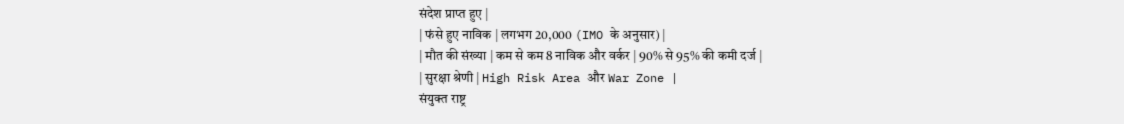संदेश प्राप्त हुए |
| फंसे हुए नाविक | लगभग 20,000 (IMO के अनुसार) |
| मौत की संख्या | कम से कम 8 नाविक और वर्कर | 90% से 95% की कमी दर्ज |
| सुरक्षा श्रेणी | High Risk Area और War Zone |
संयुक्त राष्ट्र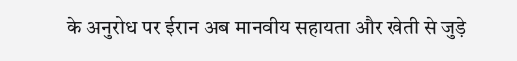के अनुरोध पर ईरान अब मानवीय सहायता और खेती से जुड़े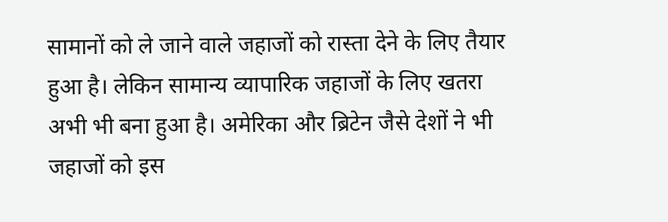सामानों को ले जाने वाले जहाजों को रास्ता देने के लिए तैयार हुआ है। लेकिन सामान्य व्यापारिक जहाजों के लिए खतरा अभी भी बना हुआ है। अमेरिका और ब्रिटेन जैसे देशों ने भी जहाजों को इस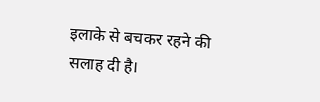इलाके से बचकर रहने की सलाह दी है।